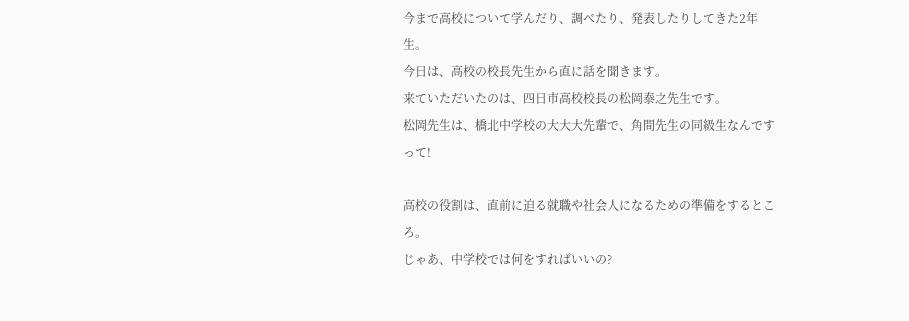今まで高校について学んだり、調べたり、発表したりしてきた2年生。
今日は、高校の校長先生から直に話を聞きます。
来ていただいたのは、四日市高校校長の松岡泰之先生です。
松岡先生は、橋北中学校の大大大先輩で、角間先生の同級生なんですって!

高校の役割は、直前に迫る就職や社会人になるための準備をするところ。
じゃあ、中学校では何をすればいいの?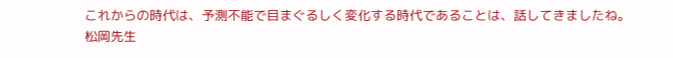これからの時代は、予測不能で目まぐるしく変化する時代であることは、話してきましたね。
松岡先生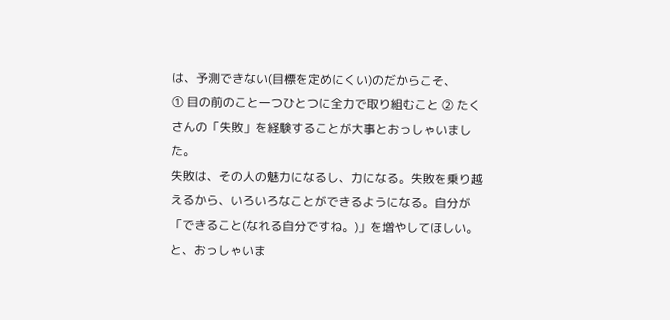は、予測できない(目標を定めにくい)のだからこそ、
① 目の前のこと一つひとつに全力で取り組むこと ② たくさんの「失敗」を経験することが大事とおっしゃいました。
失敗は、その人の魅力になるし、力になる。失敗を乗り越えるから、いろいろなことができるようになる。自分が「できること(なれる自分ですね。)」を増やしてほしい。と、おっしゃいま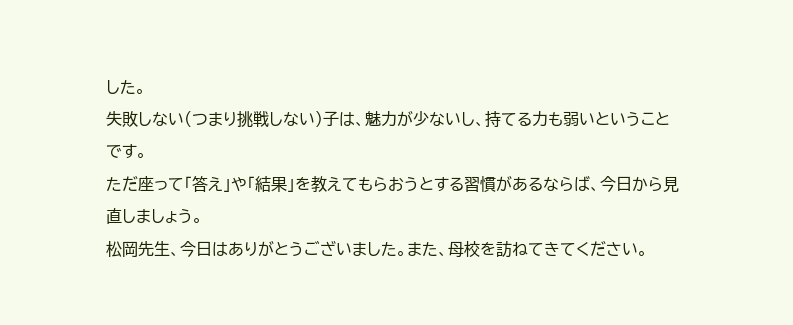した。
失敗しない(つまり挑戦しない)子は、魅力が少ないし、持てる力も弱いということです。
ただ座って「答え」や「結果」を教えてもらおうとする習慣があるならば、今日から見直しましょう。
松岡先生、今日はありがとうございました。また、母校を訪ねてきてください。